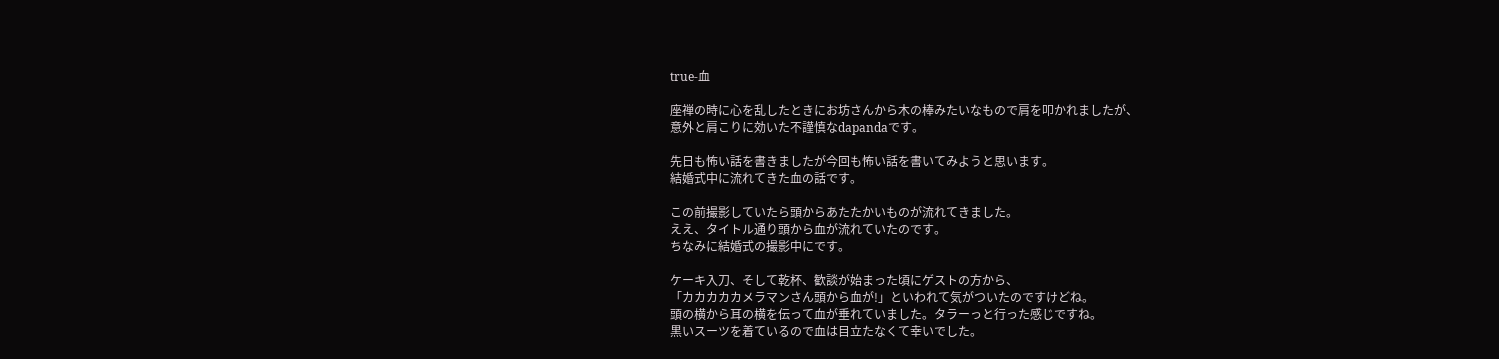true-血

座禅の時に心を乱したときにお坊さんから木の棒みたいなもので肩を叩かれましたが、
意外と肩こりに効いた不謹慎なdapandaです。

先日も怖い話を書きましたが今回も怖い話を書いてみようと思います。
結婚式中に流れてきた血の話です。

この前撮影していたら頭からあたたかいものが流れてきました。
ええ、タイトル通り頭から血が流れていたのです。
ちなみに結婚式の撮影中にです。

ケーキ入刀、そして乾杯、歓談が始まった頃にゲストの方から、
「カカカカカメラマンさん頭から血が!」といわれて気がついたのですけどね。
頭の横から耳の横を伝って血が垂れていました。タラーっと行った感じですね。
黒いスーツを着ているので血は目立たなくて幸いでした。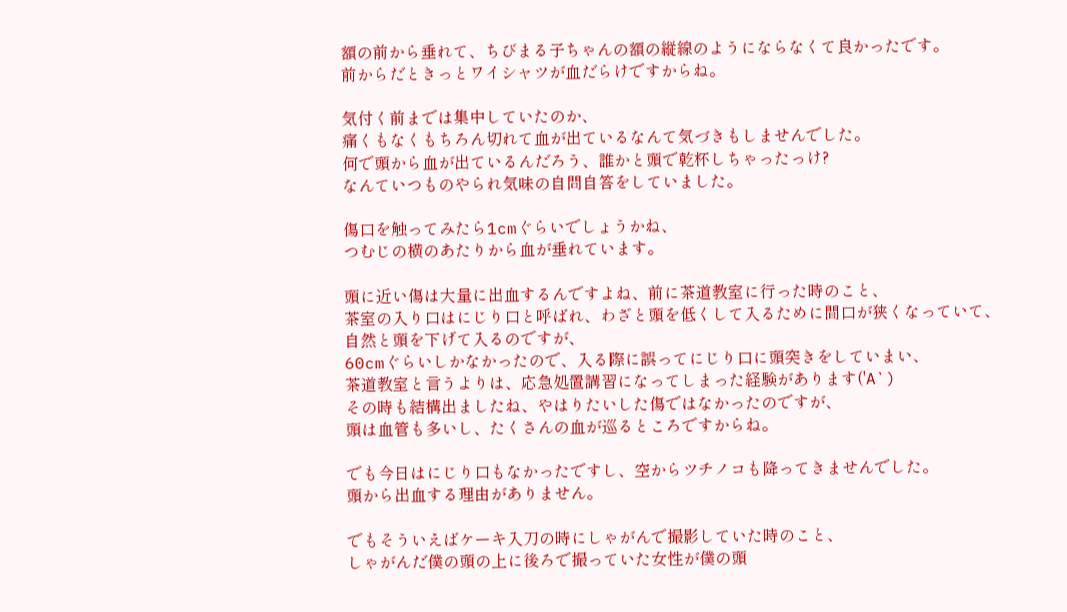額の前から垂れて、ちびまる子ちゃんの額の縦線のようにならなくて良かったです。
前からだときっとワイシャツが血だらけですからね。

気付く前までは集中していたのか、
痛くもなくもちろん切れて血が出ているなんて気づきもしませんでした。
何で頭から血が出ているんだろう、誰かと頭で乾杯しちゃったっけ?
なんていつものやられ気味の自問自答をしていました。

傷口を触ってみたら1cmぐらいでしょうかね、
つむじの横のあたりから血が垂れています。

頭に近い傷は大量に出血するんですよね、前に茶道教室に行った時のこと、
茶室の入り口はにじり口と呼ばれ、わざと頭を低くして入るために間口が狭くなっていて、
自然と頭を下げて入るのですが、
60cmぐらいしかなかったので、入る際に誤ってにじり口に頭突きをしていまい、
茶道教室と言うよりは、応急処置講習になってしまった経験があります('A`)
その時も結構出ましたね、やはりたいした傷ではなかったのですが、
頭は血管も多いし、たくさんの血が巡るところですからね。

でも今日はにじり口もなかったですし、空からツチノコも降ってきませんでした。
頭から出血する理由がありません。

でもそういえばケーキ入刀の時にしゃがんで撮影していた時のこと、
しゃがんだ僕の頭の上に後ろで撮っていた女性が僕の頭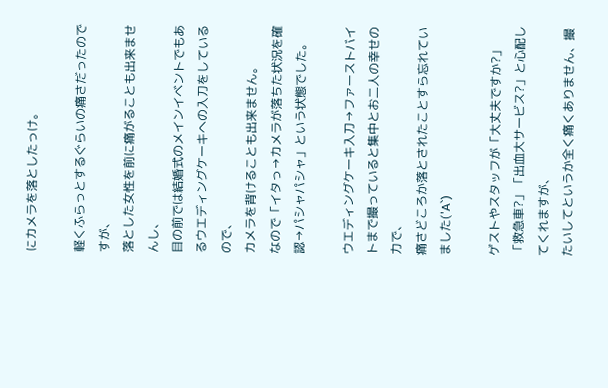にカメラを落としたっけ。

軽くふらっとするぐらいの痛さだったのですが、
落とした女性を前に痛がることも出来ませんし、
目の前では結婚式のメインイベントでもあるウエディングケーキへの入刀をしているので、
カメラを背けることも出来ません。
なので「イタっ→カメラが落ちた状況を確認→パシャパシャ」という状態でした。

ウエディングケーキ入刀→ファーストバイトまで撮っていると集中とお二人の幸せの力で、
痛さどころか落とされたことすら忘れていました('A`)

ゲストやスタッフが「大丈夫ですか?」「救急車?」「出血大サービス?」と心配してくれますが、
たいしてというか全く痛くありません、撮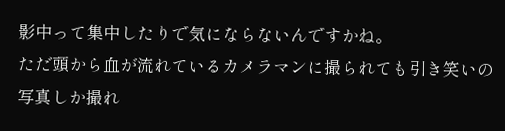影中って集中したりで気にならないんですかね。
ただ頭から血が流れているカメラマンに撮られても引き笑いの写真しか撮れ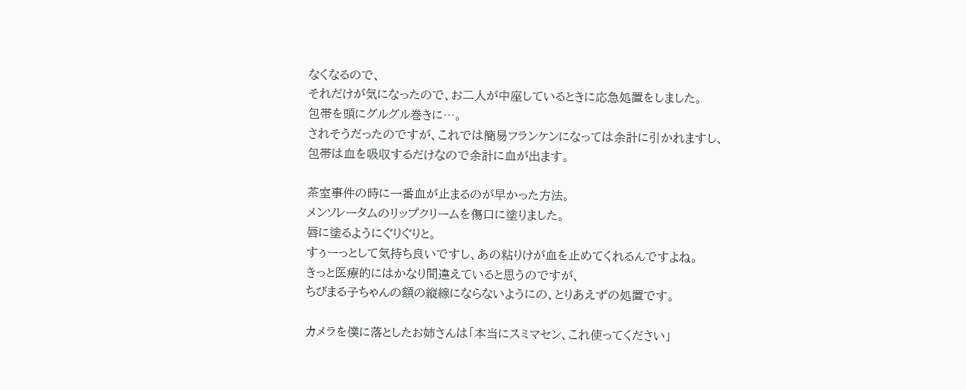なくなるので、
それだけが気になったので、お二人が中座しているときに応急処置をしました。
包帯を頭にグルグル巻きに…。
されそうだったのですが、これでは簡易フランケンになっては余計に引かれますし、
包帯は血を吸収するだけなので余計に血が出ます。

茶室事件の時に一番血が止まるのが早かった方法。
メンソレータムのリップクリームを傷口に塗りました。
唇に塗るようにぐりぐりと。
すぅーっとして気持ち良いですし、あの粘りけが血を止めてくれるんですよね。
きっと医療的にはかなり間違えていると思うのですが、
ちびまる子ちゃんの額の縦線にならないようにの、とりあえずの処置です。

カメラを僕に落としたお姉さんは「本当にスミマセン、これ使ってください」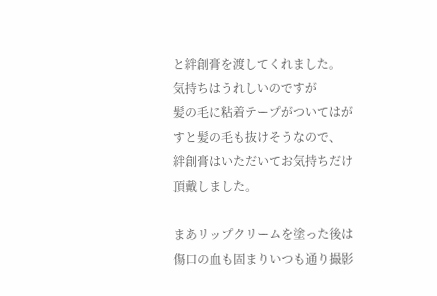と絆創膏を渡してくれました。
気持ちはうれしいのですが
髪の毛に粘着テープがついてはがすと髪の毛も抜けそうなので、
絆創膏はいただいてお気持ちだけ頂戴しました。

まあリップクリームを塗った後は傷口の血も固まりいつも通り撮影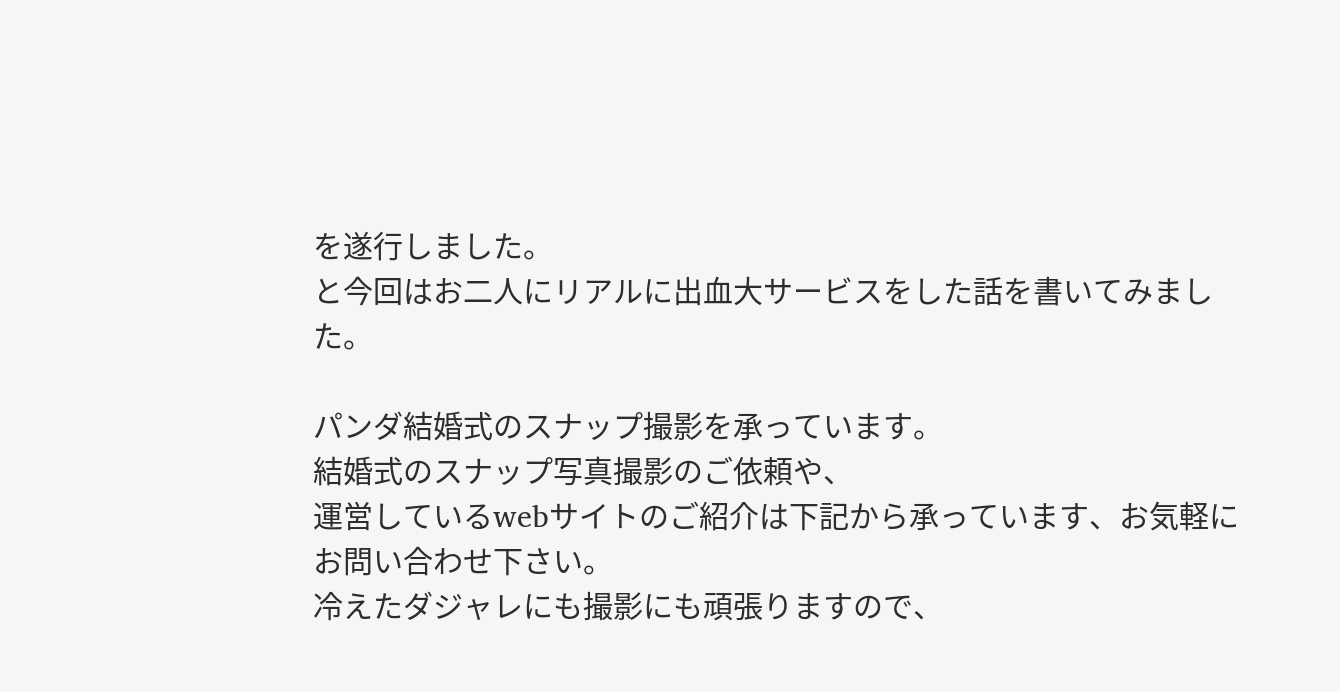を遂行しました。
と今回はお二人にリアルに出血大サービスをした話を書いてみました。

パンダ結婚式のスナップ撮影を承っています。
結婚式のスナップ写真撮影のご依頼や、
運営しているwebサイトのご紹介は下記から承っています、お気軽にお問い合わせ下さい。
冷えたダジャレにも撮影にも頑張りますので、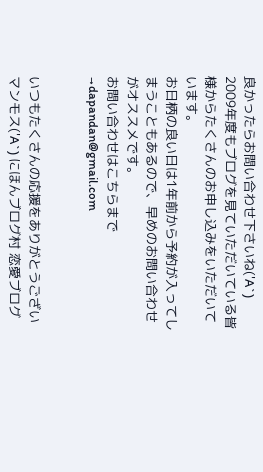良かったらお問い合わせ下さいね('A`)
2009年度もブログを見ていただいている皆様からたくさんのお申し込みをいただいています。
お日柄の良い日は1年前から予約が入ってしまうこともあるので、早めのお問い合わせがオススメです。
お問い合わせはこちらまで→dapandan@gmail.com


いつもたくさんの応援をありがとうございマンモス('A`) にほんブログ村 恋愛ブログ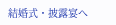結婚式・披露宴へ